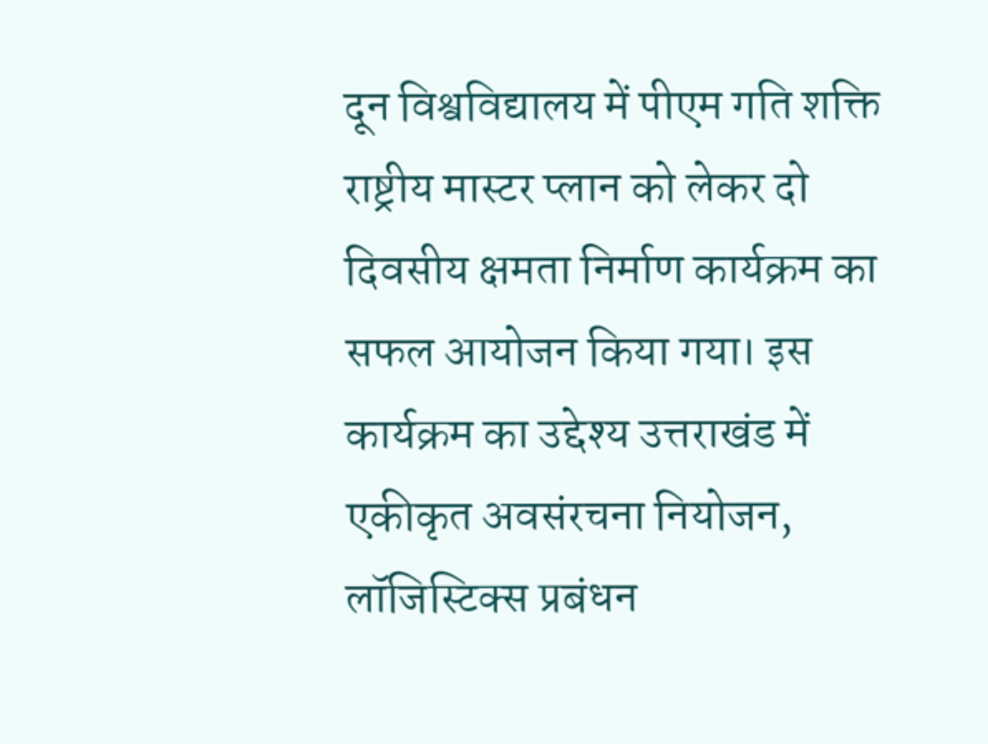दून विश्वविद्यालय में पीएम गति शक्ति राष्ट्रीय मास्टर प्लान को लेकर दो दिवसीय क्षमता निर्माण कार्यक्रम का सफल आयोजन किया गया। इस कार्यक्रम का उद्देश्य उत्तराखंड में एकीकृत अवसंरचना नियोजन, लॉजिस्टिक्स प्रबंधन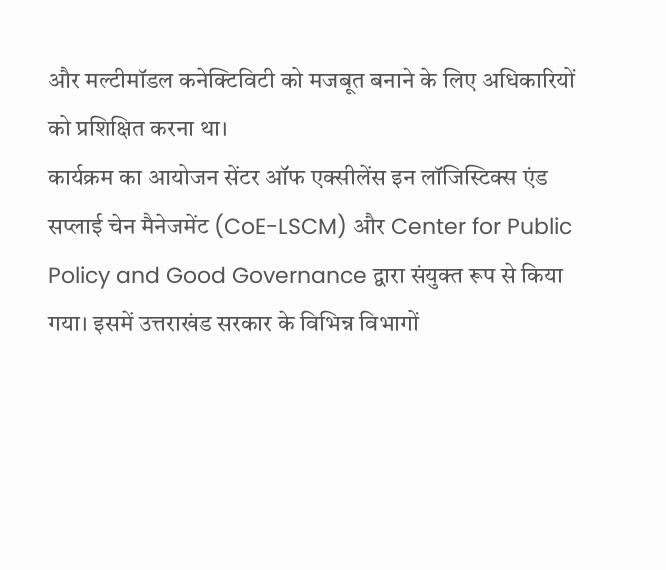और मल्टीमॉडल कनेक्टिविटी को मजबूत बनाने के लिए अधिकारियों को प्रशिक्षित करना था।
कार्यक्रम का आयोजन सेंटर ऑफ एक्सीलेंस इन लॉजिस्टिक्स एंड सप्लाई चेन मैनेजमेंट (CoE-LSCM) और Center for Public Policy and Good Governance द्वारा संयुक्त रूप से किया गया। इसमें उत्तराखंड सरकार के विभिन्न विभागों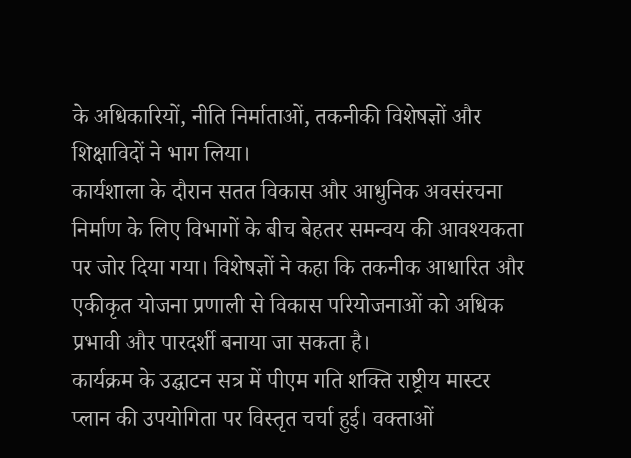के अधिकारियों, नीति निर्माताओं, तकनीकी विशेषज्ञों और शिक्षाविदों ने भाग लिया।
कार्यशाला के दौरान सतत विकास और आधुनिक अवसंरचना निर्माण के लिए विभागों के बीच बेहतर समन्वय की आवश्यकता पर जोर दिया गया। विशेषज्ञों ने कहा कि तकनीक आधारित और एकीकृत योजना प्रणाली से विकास परियोजनाओं को अधिक प्रभावी और पारदर्शी बनाया जा सकता है।
कार्यक्रम के उद्घाटन सत्र में पीएम गति शक्ति राष्ट्रीय मास्टर प्लान की उपयोगिता पर विस्तृत चर्चा हुई। वक्ताओं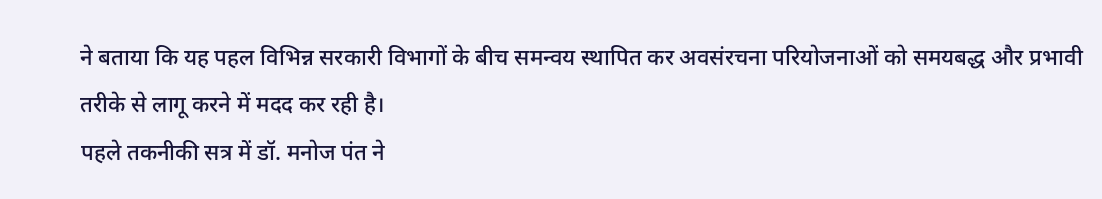ने बताया कि यह पहल विभिन्न सरकारी विभागों के बीच समन्वय स्थापित कर अवसंरचना परियोजनाओं को समयबद्ध और प्रभावी तरीके से लागू करने में मदद कर रही है।
पहले तकनीकी सत्र में डॉ. मनोज पंत ने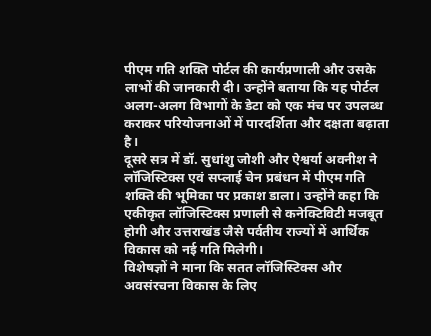पीएम गति शक्ति पोर्टल की कार्यप्रणाली और उसके लाभों की जानकारी दी। उन्होंने बताया कि यह पोर्टल अलग-अलग विभागों के डेटा को एक मंच पर उपलब्ध कराकर परियोजनाओं में पारदर्शिता और दक्षता बढ़ाता है।
दूसरे सत्र में डॉ. सुधांशु जोशी और ऐश्वर्या अवनीश ने लॉजिस्टिक्स एवं सप्लाई चेन प्रबंधन में पीएम गति शक्ति की भूमिका पर प्रकाश डाला। उन्होंने कहा कि एकीकृत लॉजिस्टिक्स प्रणाली से कनेक्टिविटी मजबूत होगी और उत्तराखंड जैसे पर्वतीय राज्यों में आर्थिक विकास को नई गति मिलेगी।
विशेषज्ञों ने माना कि सतत लॉजिस्टिक्स और अवसंरचना विकास के लिए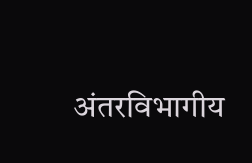अंतरविभागीय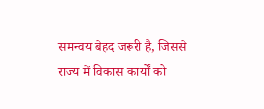समन्वय बेहद जरूरी है, जिससे राज्य में विकास कार्यों को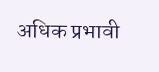अधिक प्रभावी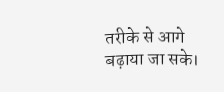तरीके से आगे बढ़ाया जा सके।